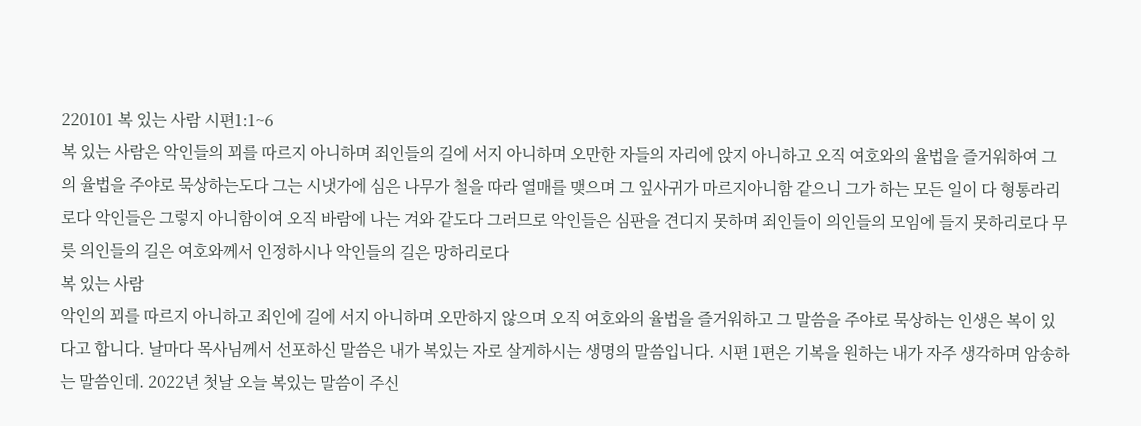220101 복 있는 사람 시편1:1~6
복 있는 사람은 악인들의 꾀를 따르지 아니하며 죄인들의 길에 서지 아니하며 오만한 자들의 자리에 앉지 아니하고 오직 여호와의 율법을 즐거워하여 그의 율법을 주야로 묵상하는도다 그는 시냇가에 심은 나무가 철을 따라 열매를 맺으며 그 잎사귀가 마르지아니함 같으니 그가 하는 모든 일이 다 형통라리로다 악인들은 그렇지 아니함이여 오직 바람에 나는 겨와 같도다 그러므로 악인들은 심판을 견디지 못하며 죄인들이 의인들의 모임에 들지 못하리로다 무릇 의인들의 길은 여호와께서 인정하시나 악인들의 길은 망하리로다
복 있는 사람
악인의 꾀를 따르지 아니하고 죄인에 길에 서지 아니하며 오만하지 않으며 오직 여호와의 율법을 즐거워하고 그 말씀을 주야로 묵상하는 인생은 복이 있다고 합니다. 날마다 목사님께서 선포하신 말씀은 내가 복있는 자로 살게하시는 생명의 말씀입니다. 시편 1편은 기복을 원하는 내가 자주 생각하며 암송하는 말씀인데. 2022년 첫날 오늘 복있는 말씀이 주신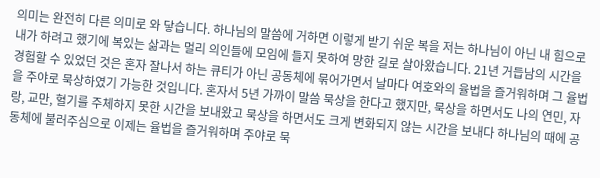의미는 완전히 다른 의미로 와 닿습니다. 하나님의 말씀에 거하면 이렇게 받기 쉬운 복을 저는 하나님이 아닌 내 힘으로 내가 하려고 했기에 복있는 삶과는 멀리 의인들에 모임에 들지 못하여 망한 길로 살아왔습니다. 21년 거듭남의 시간을 경험할 수 있었던 것은 혼자 잘나서 하는 큐티가 아닌 공동체에 묶어가면서 날마다 여호와의 율법을 즐거워하며 그 율법을 주야로 묵상하였기 가능한 것입니다. 혼자서 5년 가까이 말씀 묵상을 한다고 했지만, 묵상을 하면서도 나의 연민, 자랑, 교만, 혈기를 주체하지 못한 시간을 보내왔고 묵상을 하면서도 크게 변화되지 않는 시간을 보내다 하나님의 때에 공동체에 불러주심으로 이제는 율법을 즐거워하며 주야로 묵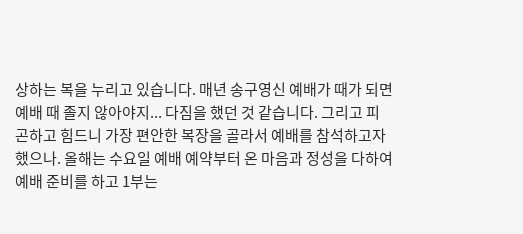상하는 복을 누리고 있습니다. 매년 송구영신 예배가 때가 되면 예배 때 졸지 않아야지... 다짐을 했던 것 같습니다. 그리고 피곤하고 힘드니 가장 편안한 복장을 골라서 예배를 참석하고자 했으나. 올해는 수요일 예배 예약부터 온 마음과 정성을 다하여 예배 준비를 하고 1부는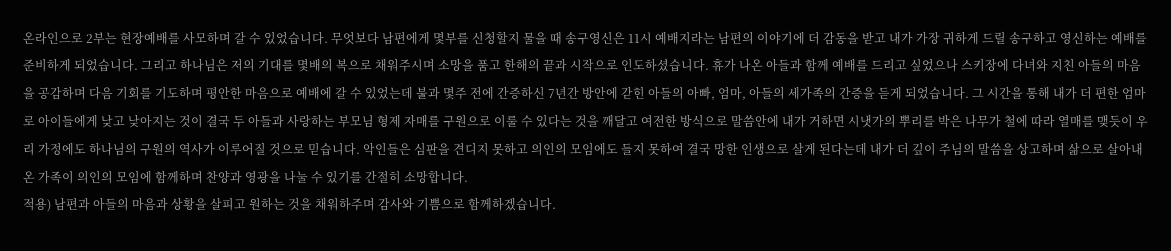온라인으로 2부는 현장예배를 사모하며 갈 수 있었습니다. 무엇보다 남편에게 몇부를 신청할지 물을 때 송구영신은 11시 예배지라는 남편의 이야기에 더 감동을 받고 내가 가장 귀하게 드릴 송구하고 영신하는 예배를 준비하게 되었습니다. 그리고 하나님은 저의 기대를 몇배의 복으로 채워주시며 소망을 품고 한해의 끝과 시작으로 인도하셨습니다. 휴가 나온 아들과 함께 예배를 드리고 싶었으나 스키장에 다녀와 지친 아들의 마음을 공감하며 다음 기회를 기도하며 평안한 마음으로 예배에 갈 수 있었는데 불과 몇주 전에 간증하신 7년간 방안에 갇힌 아들의 아빠, 엄마, 아들의 세가족의 간증을 듣게 되었습니다. 그 시간을 통해 내가 더 편한 엄마로 아이들에게 낮고 낮아지는 것이 결국 두 아들과 사랑하는 부모님 형제 자매를 구원으로 이룰 수 있다는 것을 깨달고 여전한 방식으로 말씀안에 내가 거하면 시냇가의 뿌리를 박은 나무가 철에 따라 열매를 맺듯이 우리 가정에도 하나님의 구원의 역사가 이루어질 것으로 믿습니다. 악인들은 심판을 견디지 못하고 의인의 모임에도 들지 못하여 결국 망한 인생으로 살게 된다는데 내가 더 깊이 주님의 말씀을 상고하며 삶으로 살아내 온 가족이 의인의 모임에 함께하며 찬양과 영광을 나눌 수 있기를 간절히 소망합니다.
적용) 남편과 아들의 마음과 상황을 살피고 원하는 것을 채워하주며 감사와 기쁨으로 함께하겠습니다.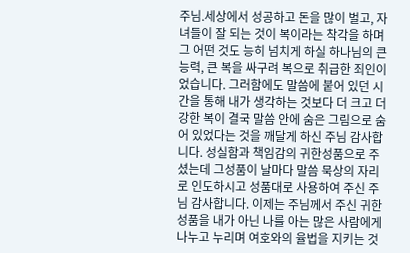주님.세상에서 성공하고 돈을 많이 벌고, 자녀들이 잘 되는 것이 복이라는 착각을 하며 그 어떤 것도 능히 넘치게 하실 하나님의 큰 능력, 큰 복을 싸구려 복으로 취급한 죄인이었습니다. 그러함에도 말씀에 붙어 있던 시간을 통해 내가 생각하는 것보다 더 크고 더 강한 복이 결국 말씀 안에 숨은 그림으로 숨어 있었다는 것을 깨달게 하신 주님 감사합니다. 성실함과 책임감의 귀한성품으로 주셨는데 그성품이 날마다 말씀 묵상의 자리로 인도하시고 성품대로 사용하여 주신 주님 감사합니다. 이제는 주님께서 주신 귀한 성품을 내가 아닌 나를 아는 많은 사람에게 나누고 누리며 여호와의 율법을 지키는 것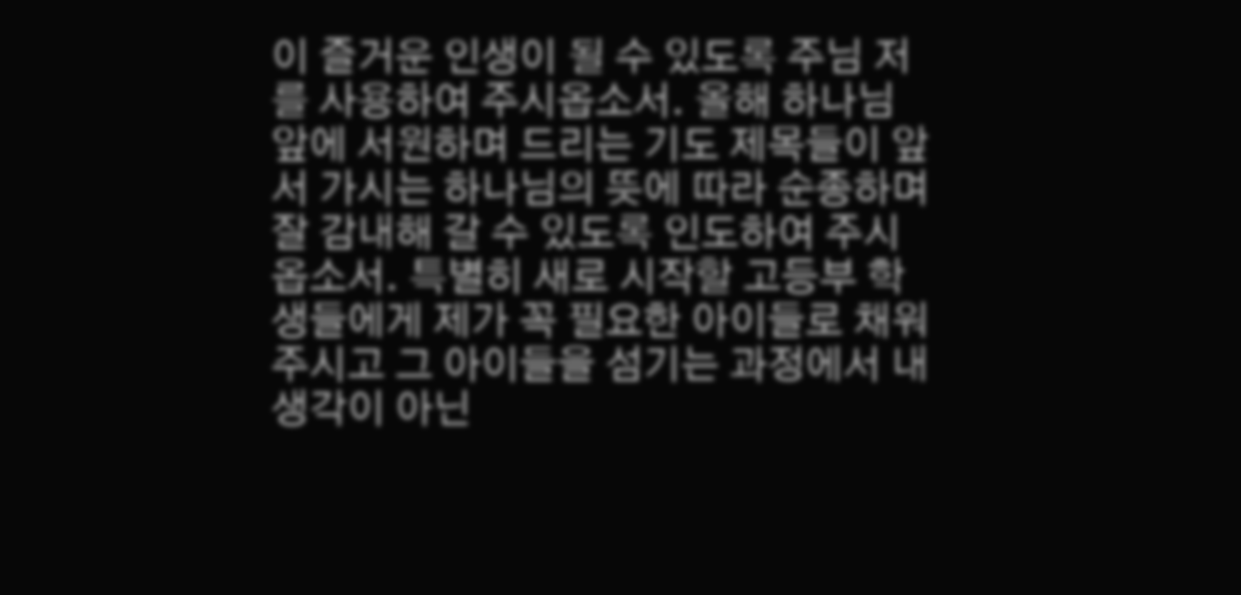이 즐거운 인생이 될 수 있도록 주님 저를 사용하여 주시옵소서. 올해 하나님 앞에 서원하며 드리는 기도 제목들이 앞서 가시는 하나님의 뜻에 따라 순종하며 잘 감내해 갈 수 있도록 인도하여 주시옵소서. 특별히 새로 시작할 고등부 학생들에게 제가 꼭 필요한 아이들로 채워 주시고 그 아이들을 섬기는 과정에서 내 생각이 아닌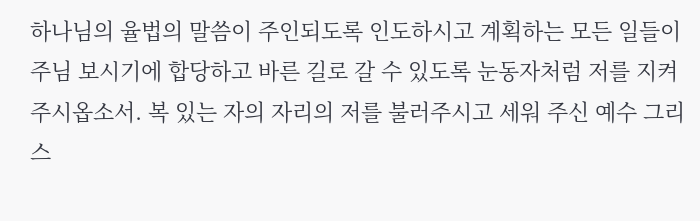하나님의 율법의 말씀이 주인되도록 인도하시고 계획하는 모든 일들이 주님 보시기에 합당하고 바른 길로 갈 수 있도록 눈동자처럼 저를 지켜 주시옵소서. 복 있는 자의 자리의 저를 불러주시고 세워 주신 예수 그리스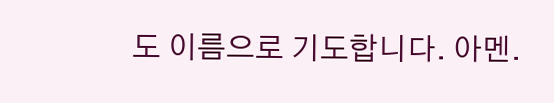도 이름으로 기도합니다. 아멘.